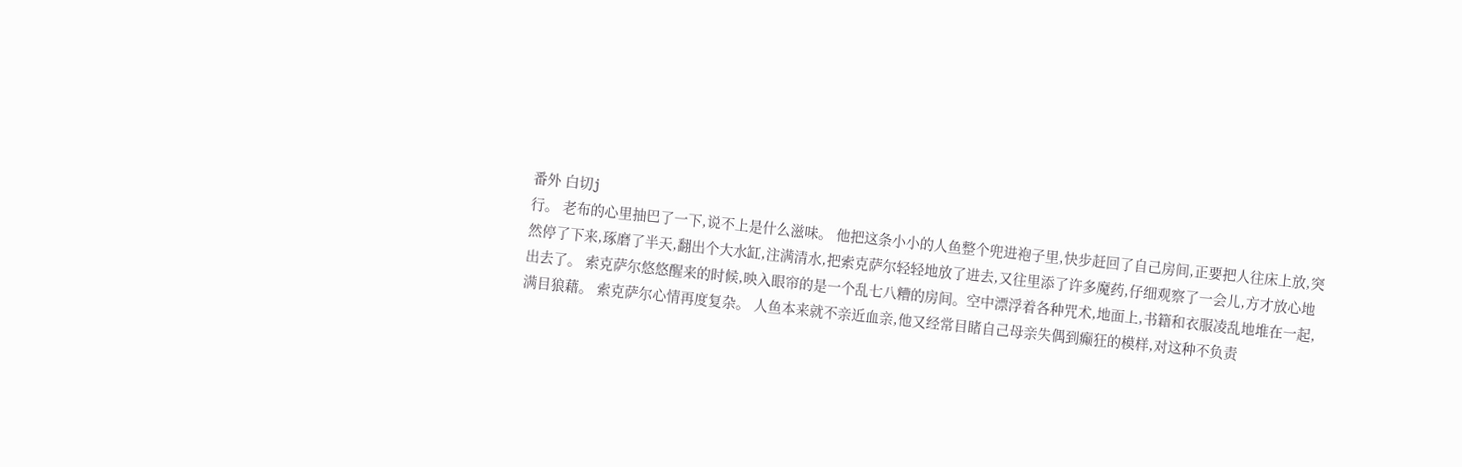番外 白切j
行。 老布的心里抽巴了一下,说不上是什么滋味。 他把这条小小的人鱼整个兜进袍子里,快步赶回了自己房间,正要把人往床上放,突然停了下来,琢磨了半天,翻出个大水缸,注满清水,把索克萨尔轻轻地放了进去,又往里添了许多魔药,仔细观察了一会儿,方才放心地出去了。 索克萨尔悠悠醒来的时候,映入眼帘的是一个乱七八糟的房间。空中漂浮着各种咒术,地面上,书籍和衣服凌乱地堆在一起,满目狼藉。 索克萨尔心情再度复杂。 人鱼本来就不亲近血亲,他又经常目睹自己母亲失偶到癫狂的模样,对这种不负责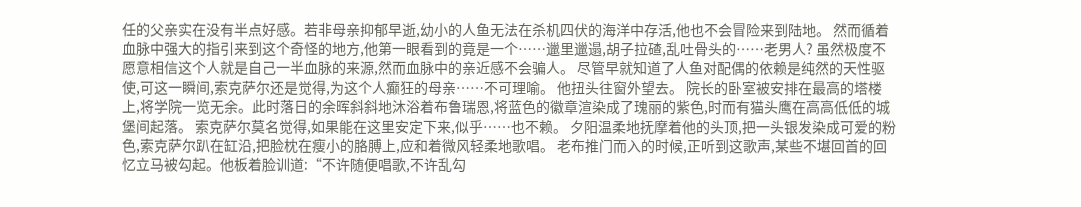任的父亲实在没有半点好感。若非母亲抑郁早逝,幼小的人鱼无法在杀机四伏的海洋中存活,他也不会冒险来到陆地。 然而循着血脉中强大的指引来到这个奇怪的地方,他第一眼看到的竟是一个……邋里邋遢,胡子拉碴,乱吐骨头的……老男人? 虽然极度不愿意相信这个人就是自己一半血脉的来源,然而血脉中的亲近感不会骗人。 尽管早就知道了人鱼对配偶的依赖是纯然的天性驱使,可这一瞬间,索克萨尔还是觉得,为这个人癫狂的母亲……不可理喻。 他扭头往窗外望去。 院长的卧室被安排在最高的塔楼上,将学院一览无余。此时落日的余晖斜斜地沐浴着布鲁瑞恩,将蓝色的徽章渲染成了瑰丽的紫色,时而有猫头鹰在高高低低的城堡间起落。 索克萨尔莫名觉得,如果能在这里安定下来,似乎……也不赖。 夕阳温柔地抚摩着他的头顶,把一头银发染成可爱的粉色,索克萨尔趴在缸沿,把脸枕在瘦小的胳膊上,应和着微风轻柔地歌唱。 老布推门而入的时候,正听到这歌声,某些不堪回首的回忆立马被勾起。他板着脸训道:“不许随便唱歌,不许乱勾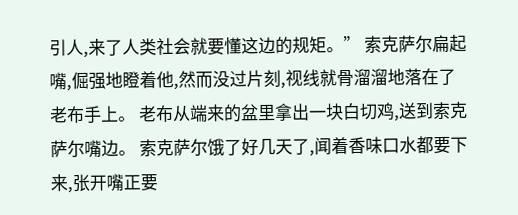引人,来了人类社会就要懂这边的规矩。” 索克萨尔扁起嘴,倔强地瞪着他,然而没过片刻,视线就骨溜溜地落在了老布手上。 老布从端来的盆里拿出一块白切鸡,送到索克萨尔嘴边。 索克萨尔饿了好几天了,闻着香味口水都要下来,张开嘴正要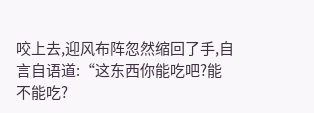咬上去,迎风布阵忽然缩回了手,自言自语道:“这东西你能吃吧?能不能吃?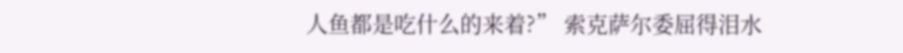人鱼都是吃什么的来着?” 索克萨尔委屈得泪水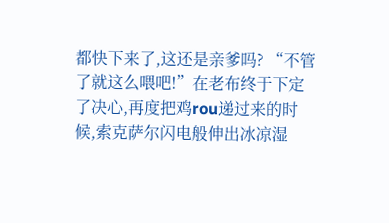都快下来了,这还是亲爹吗? “不管了就这么喂吧!”在老布终于下定了决心,再度把鸡rou递过来的时候,索克萨尔闪电般伸出冰凉湿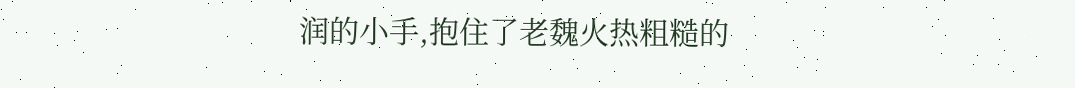润的小手,抱住了老魏火热粗糙的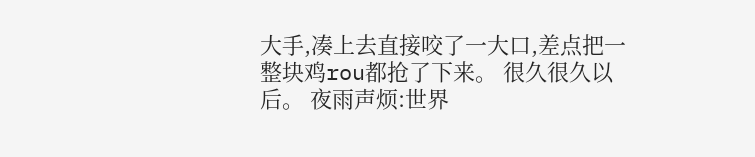大手,凑上去直接咬了一大口,差点把一整块鸡rou都抢了下来。 很久很久以后。 夜雨声烦:世界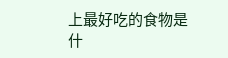上最好吃的食物是什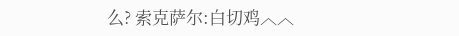么? 索克萨尔:白切鸡︿︿